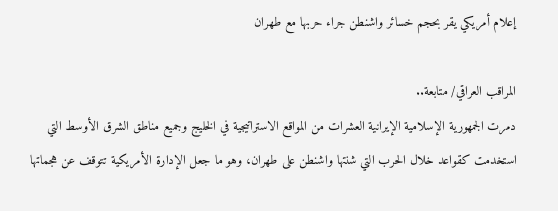إعلام أمريكي يقر بحجم خسائر واشنطن جراء حربها مع طهران

المراقب العراقي/ متابعة..
دمرت الجمهورية الإسلامية الإيرانية العشرات من المواقع الاستراتيجية في الخليج وجميع مناطق الشرق الأوسط التي استخدمت كقواعد خلال الحرب التي شنتها واشنطن على طهران، وهو ما جعل الإدارة الأمريكية تتوقف عن هجماتها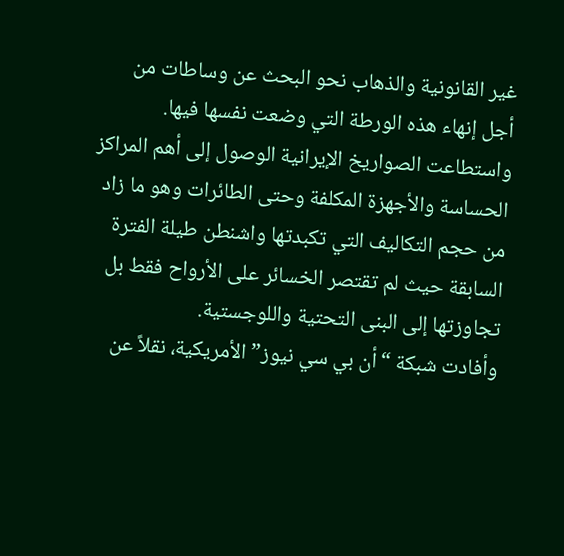غير القانونية والذهاب نحو البحث عن وساطات من أجل إنهاء هذه الورطة التي وضعت نفسها فيها.
واستطاعت الصواريخ الإيرانية الوصول إلى أهم المراكز الحساسة والأجهزة المكلفة وحتى الطائرات وهو ما زاد من حجم التكاليف التي تكبدتها واشنطن طيلة الفترة السابقة حيث لم تقتصر الخسائر على الأرواح فقط بل تجاوزتها إلى البنى التحتية واللوجستية.
وأفادت شبكة “أن بي سي نيوز” الأمريكية، نقلاً عن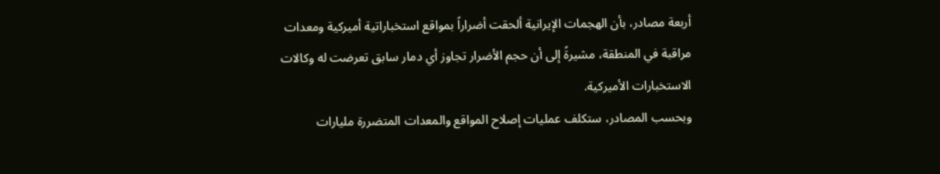أربعة مصادر، بأن الهجمات الإيرانية ألحقت أضراراً بمواقع استخباراتية أميركية ومعدات مراقبة في المنطقة، مشيرةً إلى أن حجم الأضرار تجاوز أي دمار سابق تعرضت له وكالات الاستخبارات الأميركية.
وبحسب المصادر، ستكلف عمليات إصلاح المواقع والمعدات المتضررة مليارات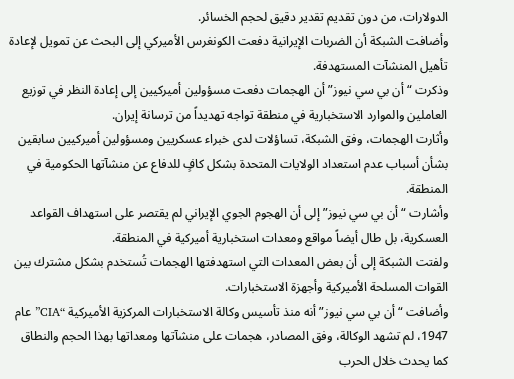الدولارات، من دون تقديم تقدير دقيق لحجم الخسائر.
وأضافت الشبكة أن الضربات الإيرانية دفعت الكونغرس الأميركي إلى البحث عن تمويل لإعادة تأهيل المنشآت المستهدفة.
وذكرت “أن بي سي نيوز” أن الهجمات دفعت مسؤولين أميركيين إلى إعادة النظر في توزيع العاملين والموارد الاستخبارية في منطقة تواجه تهديداً من ترسانة إيران.
وأثارت الهجمات، وفق الشبكة، تساؤلات لدى خبراء عسكريين ومسؤولين أميركيين سابقين بشأن أسباب عدم استعداد الولايات المتحدة بشكل كافٍ للدفاع عن منشآتها الحكومية في المنطقة.
وأشارت “أن بي سي نيوز” إلى أن الهجوم الجوي الإيراني لم يقتصر على استهداف القواعد العسكرية، بل طال أيضاً مواقع ومعدات استخبارية أميركية في المنطقة.
ولفتت الشبكة إلى أن بعض المعدات التي استهدفتها الهجمات تُستخدم بشكل مشترك بين القوات المسلحة الأميركية وأجهزة الاستخبارات.
وأضافت “أن بي سي نيوز” أنه منذ تأسيس وكالة الاستخبارات المركزية الأميركية “CIA” عام 1947، لم تشهد الوكالة، وفق المصادر، هجمات على منشآتها ومعداتها بهذا الحجم والنطاق كما يحدث خلال الحرب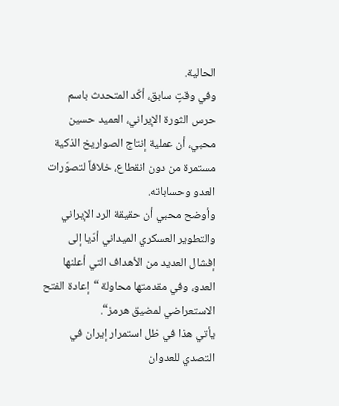الحالية.
وفي وقتٍ سابق، أكّد المتحدث باسم حرس الثورة الإيراني، العميد حسين محبي، أن عملية إنتاج الصواريخ الذكية مستمرة من دون انقطاع، خلافاً لتصوّرات العدو وحساباته.
وأوضح محبي أن حقيقة الرد الإيراني والتطوير العسكري الميداني أدّيا إلى إفشال العديد من الأهداف التي أعلنها العدو، وفي مقدمتها محاولة “إعادة الفتح الاستعراضي لمضيق هرمز“.
يأتي هذا في ظل استمرار إيران في التصدي للعدوان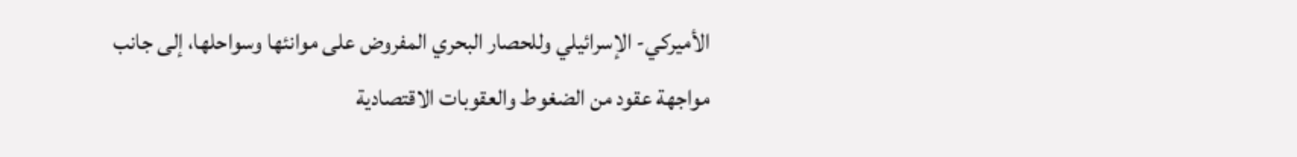الأميركي- الإسرائيلي وللحصار البحري المفروض على موانئها وسواحلها، إلى جانب مواجهة عقود من الضغوط والعقوبات الاقتصادية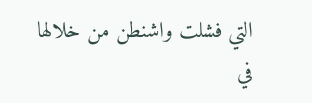التي فشلت واشنطن من خلالها في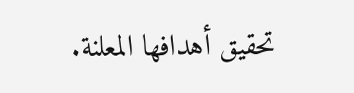تحقيق أهدافها المعلنة.